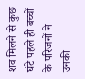शव मिलने से कुछ घंटे पहले ही बच्चों के परिजनों ने उनकी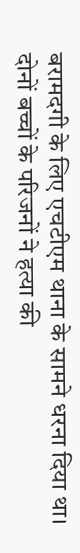बरामदगी के लिए एचटीएम थाना के सामने धरना दिया था।
दोनों बच्चों के परिजनों ने हत्या की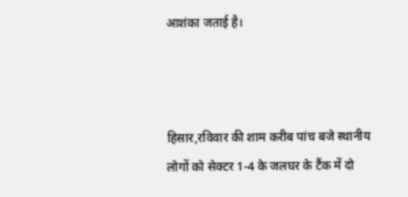आशंका जताई है।



हिसार,रविवार की शाम करीब पांच बजे स्थानीय लोगों को सेक्टर 1-4 के जलघर के टैंक में दो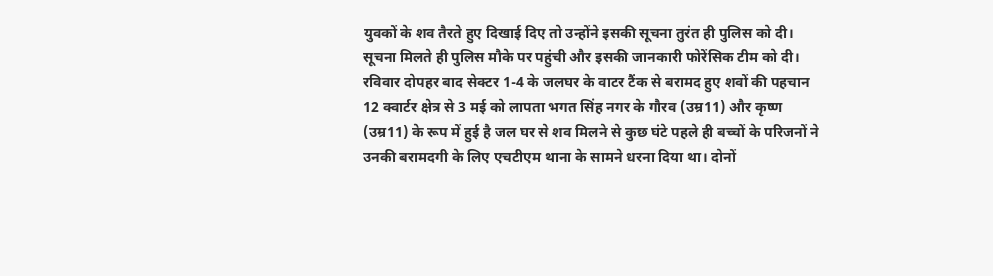युवकों के शव तैरते हुए दिखाई दिए तो उन्होंने इसकी सूचना तुरंत ही पुलिस को दी। सूचना मिलते ही पुलिस मौके पर पहुंची और इसकी जानकारी फोरेंसिक टीम को दी। रविवार दोपहर बाद सेक्टर 1-4 के जलघर के वाटर टैंक से बरामद हुए शवों की पहचान 12 क्वार्टर क्षेत्र से 3 मई को लापता भगत सिंह नगर के गौरव (उम्र11) और कृष्ण (उम्र11) के रूप में हुई है जल घर से शव मिलने से कुछ घंटे पहले ही बच्चों के परिजनों ने उनकी बरामदगी के लिए एचटीएम थाना के सामने धरना दिया था। दोनों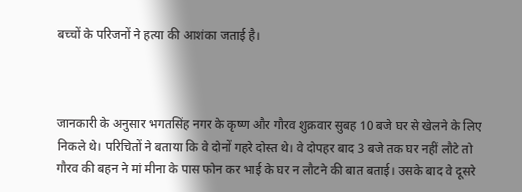बच्चों के परिजनों ने हत्या की आशंका जताई है।



जानकारी के अनुसार भगतसिंह नगर के कृष्ण और गौरव शुक्रवार सुबह 10 बजे घर से खेलने के लिए निकले थे। परिचितों ने बताया कि वे दोनों गहरे दोस्त थे। वे दोपहर बाद 3 बजे तक घर नहीं लौटे तो गौरव की बहन ने मां मीना के पास फोन कर भाई के घर न लौटने की बात बताई। उसके बाद वे दूसरे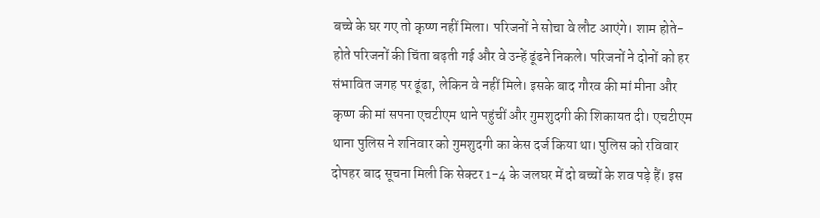बच्चे के घर गए तो कृष्ण नहीं मिला। परिजनों ने सोचा वे लौट आएंगे। शाम होते-होते परिजनों की चिंता बढ़ती गई और वे उन्हें ढूंढने निकले। परिजनों ने दोनों को हर संभावित जगह पर ढूंढा, लेकिन वे नहीं मिले। इसके बाद गौरव की मां मीना और कृष्ण की मां सपना एचटीएम थाने पहुंचीं और गुमशुदगी की शिकायत दी। एचटीएम थाना पुलिस ने शनिवार को गुमशुदगी का केस दर्ज किया था। पुलिस को रविवार दोपहर बाद सूचना मिली कि सेक्टर 1-4 के जलघर में दो बच्चों के शव पड़े हैं। इस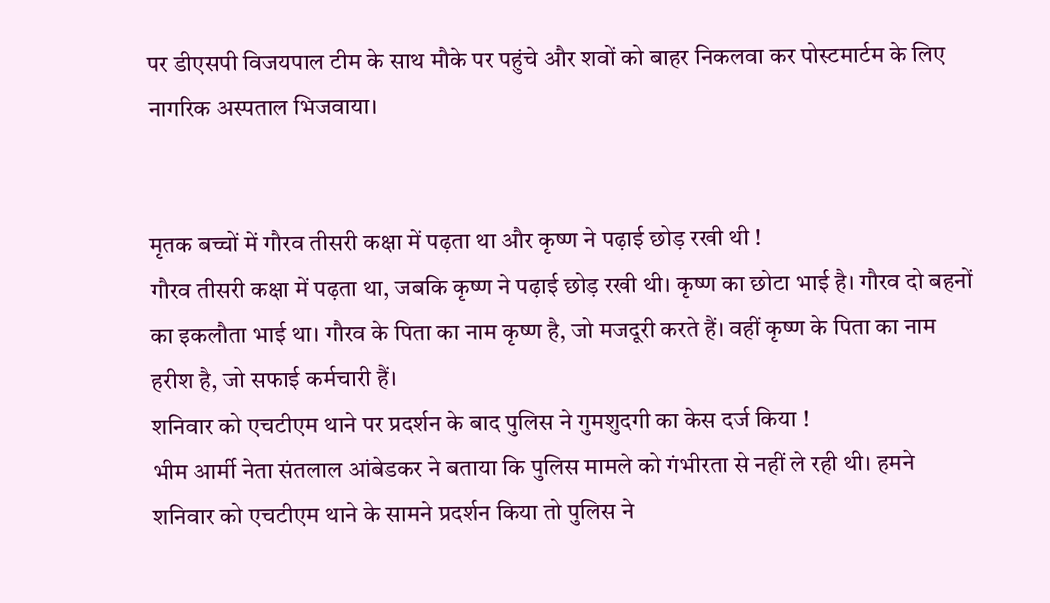पर डीएसपी विजयपाल टीम के साथ मौके पर पहुंचे और शवों को बाहर निकलवा कर पोस्टमार्टम के लिए नागरिक अस्पताल भिजवाया।


मृतक बच्चों में गौरव तीसरी कक्षा में पढ़ता था और कृष्ण ने पढ़ाई छोड़ रखी थी !
गौरव तीसरी कक्षा में पढ़ता था, जबकि कृष्ण ने पढ़ाई छोड़ रखी थी। कृष्ण का छोटा भाई है। गौरव दो बहनों का इकलौता भाई था। गौरव के पिता का नाम कृष्ण है, जो मजदूरी करते हैं। वहीं कृष्ण के पिता का नाम हरीश है, जो सफाई कर्मचारी हैं।
शनिवार को एचटीएम थाने पर प्रदर्शन के बाद पुलिस ने गुमशुदगी का केस दर्ज किया !
भीम आर्मी नेता संतलाल आंबेडकर ने बताया कि पुलिस मामले को गंभीरता से नहीं ले रही थी। हमने शनिवार को एचटीएम थाने के सामने प्रदर्शन किया तो पुलिस ने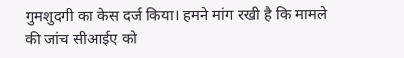गुमशुदगी का केस दर्ज किया। हमने मांग रखी है कि मामले की जांच सीआईए को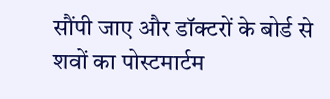सौंपी जाए और डॉक्टरों के बोर्ड से शवों का पोस्टमार्टम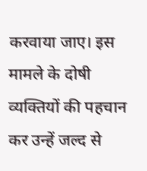करवाया जाए। इस मामले के दोषी व्यक्तियों की पहचान कर उन्हें जल्द से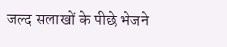जल्द सलाखों के पीछे भेजने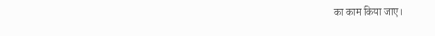का काम किया जाए।